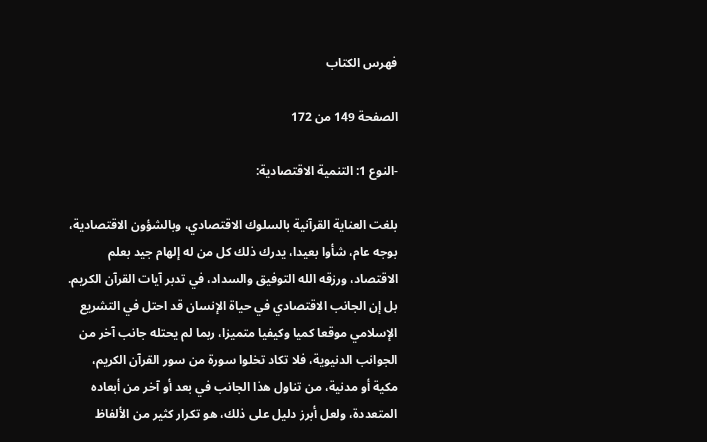فهرس الكتاب

الصفحة 149 من 172

-النوع 1: التنمية الاقتصادية:

بلغت العناية القرآنية بالسلوك الاقتصادي، وبالشؤون الاقتصادية، بوجه عام، شأوا بعيدا، يدرك ذلك كل من له إلهام جيد بعلم الاقتصاد، ورزقه الله التوفيق والسداد، في تدبر آيات القرآن الكريم. بل إن الجانب الاقتصادي في حياة الإنسان قد احتل في التشريع الإسلامي موقعا كميا وكيفيا متميزا، ربما لم يحتله جانب آخر من الجوانب الدنيوية، فلا تكاد تخلوا سورة من سور القرآن الكريم، مكية أو مدنية، من تناول هذا الجانب في بعد أو آخر من أبعاده المتعددة، ولعل أبرز دليل على ذلك، هو تكرار كثير من الألفاظ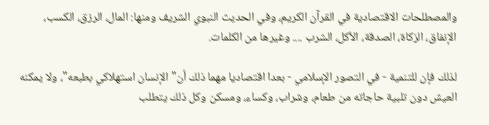والمصطلحات الاقتصادية في القرآن الكريم، وفي الحديث النبوي الشريف ومنها: المال، الرزق، الكسب، الإنفاق، الزكاة، الصدقة، الأكل، الشرب .... وغيرها من الكلمات.

لذلك فإن للتنمية - في التصور الإسلامي - بعدا اقتصاديا مهما ذلك أن"الإنسان استهلاكي بطبعه"، ولا يمكنه العيش دون تلبية حاجاته من طعام، وشراب، وكساء، ومسكن وكل ذلك يتطلب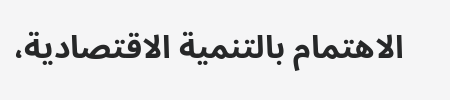الاهتمام بالتنمية الاقتصادية،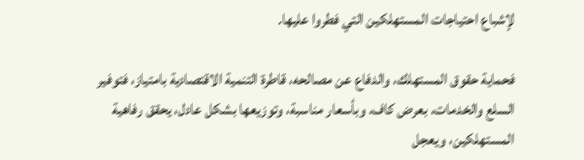لإشباع احتياجات المستهلكين التي فطروا عليها.

فحماية حقوق المستهلك، والدفاع عن مصالحه، قاطرة التنمية الاقتصادية بامتياز، فتوفير السلع والخدمات، بعرض كاف، وبأسعار مناسبة، وتوزيعها بشكل عادل، يحقق رفاهية المستهلكين، ويعجل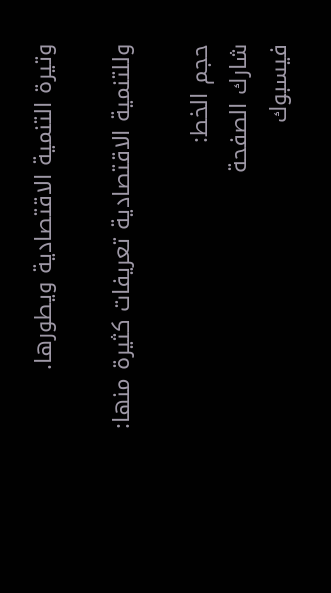وتيرة التنمية الاقتصادية ويطورها.

وللتنمية الاقتصادية تعريفات كثيرة منها:

حجم الخط:
شارك الصفحة
فيسبوك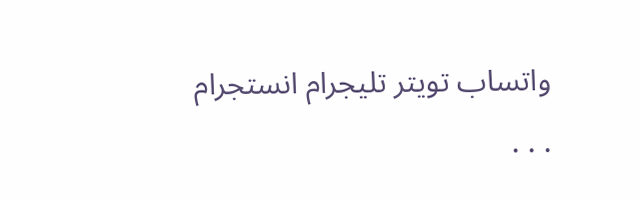واتساب تويتر تليجرام انستجرام
. . .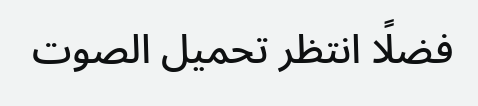فضلًا انتظر تحميل الصوت